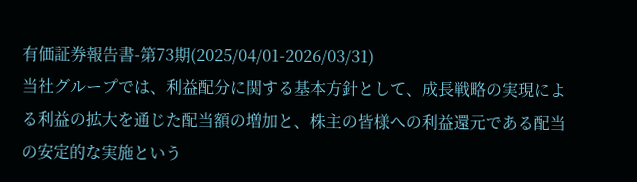有価証券報告書-第73期(2025/04/01-2026/03/31)
当社グループでは、利益配分に関する基本方針として、成長戦略の実現による利益の拡大を通じた配当額の増加と、株主の皆様への利益還元である配当の安定的な実施という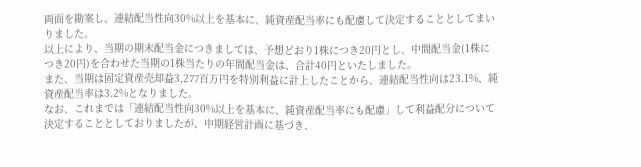両面を勘案し、連結配当性向30%以上を基本に、純資産配当率にも配慮して決定することとしてまいりました。
以上により、当期の期末配当金につきましては、予想どおり1株につき20円とし、中間配当金(1株につき20円)を合わせた当期の1株当たりの年間配当金は、合計40円といたしました。
また、当期は固定資産売却益3,277百万円を特別利益に計上したことから、連結配当性向は23.1%、純資産配当率は3.2%となりました。
なお、これまでは「連結配当性向30%以上を基本に、純資産配当率にも配慮」して利益配分について決定することとしておりましたが、中期経営計画に基づき、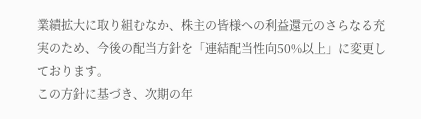業績拡大に取り組むなか、株主の皆様への利益還元のさらなる充実のため、今後の配当方針を「連結配当性向50%以上」に変更しております。
この方針に基づき、次期の年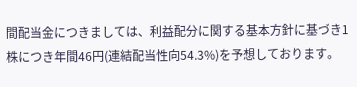間配当金につきましては、利益配分に関する基本方針に基づき1株につき年間46円(連結配当性向54.3%)を予想しております。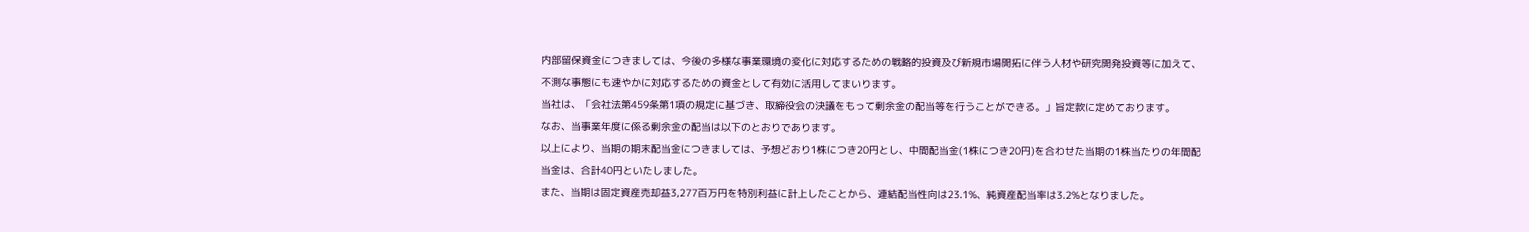内部留保資金につきましては、今後の多様な事業環境の変化に対応するための戦略的投資及び新規市場開拓に伴う人材や研究開発投資等に加えて、不測な事態にも速やかに対応するための資金として有効に活用してまいります。
当社は、「会社法第459条第1項の規定に基づき、取締役会の決議をもって剰余金の配当等を行うことができる。」旨定款に定めております。
なお、当事業年度に係る剰余金の配当は以下のとおりであります。
以上により、当期の期末配当金につきましては、予想どおり1株につき20円とし、中間配当金(1株につき20円)を合わせた当期の1株当たりの年間配当金は、合計40円といたしました。
また、当期は固定資産売却益3,277百万円を特別利益に計上したことから、連結配当性向は23.1%、純資産配当率は3.2%となりました。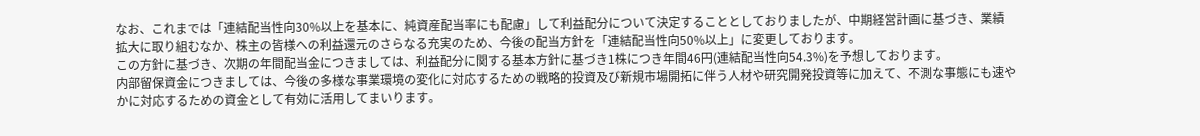なお、これまでは「連結配当性向30%以上を基本に、純資産配当率にも配慮」して利益配分について決定することとしておりましたが、中期経営計画に基づき、業績拡大に取り組むなか、株主の皆様への利益還元のさらなる充実のため、今後の配当方針を「連結配当性向50%以上」に変更しております。
この方針に基づき、次期の年間配当金につきましては、利益配分に関する基本方針に基づき1株につき年間46円(連結配当性向54.3%)を予想しております。
内部留保資金につきましては、今後の多様な事業環境の変化に対応するための戦略的投資及び新規市場開拓に伴う人材や研究開発投資等に加えて、不測な事態にも速やかに対応するための資金として有効に活用してまいります。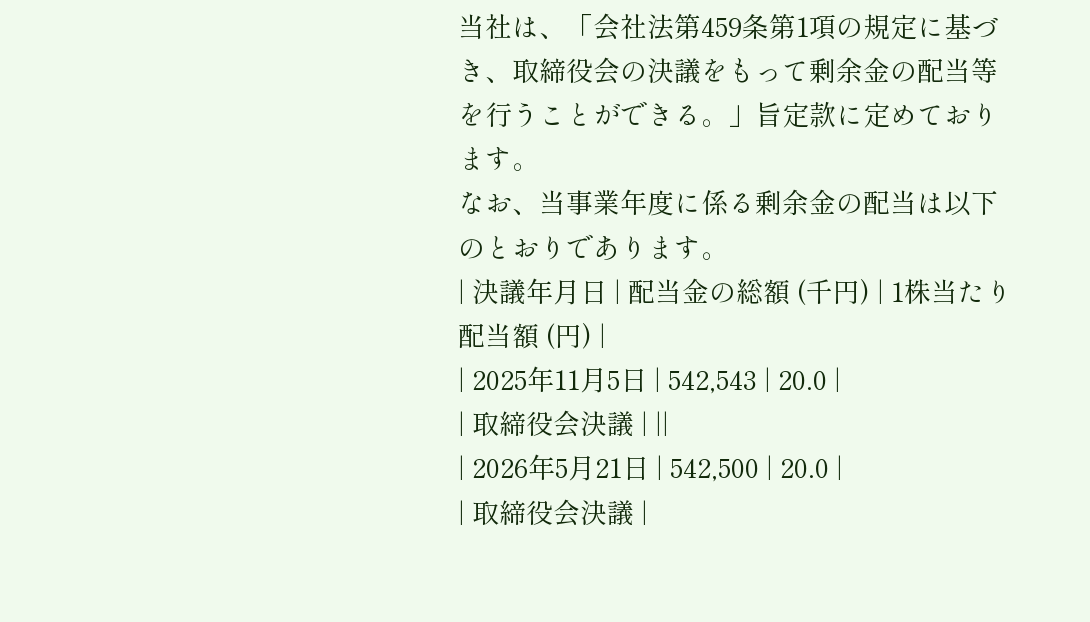当社は、「会社法第459条第1項の規定に基づき、取締役会の決議をもって剰余金の配当等を行うことができる。」旨定款に定めております。
なお、当事業年度に係る剰余金の配当は以下のとおりであります。
| 決議年月日 | 配当金の総額 (千円) | 1株当たり配当額 (円) |
| 2025年11月5日 | 542,543 | 20.0 |
| 取締役会決議 | ||
| 2026年5月21日 | 542,500 | 20.0 |
| 取締役会決議 |